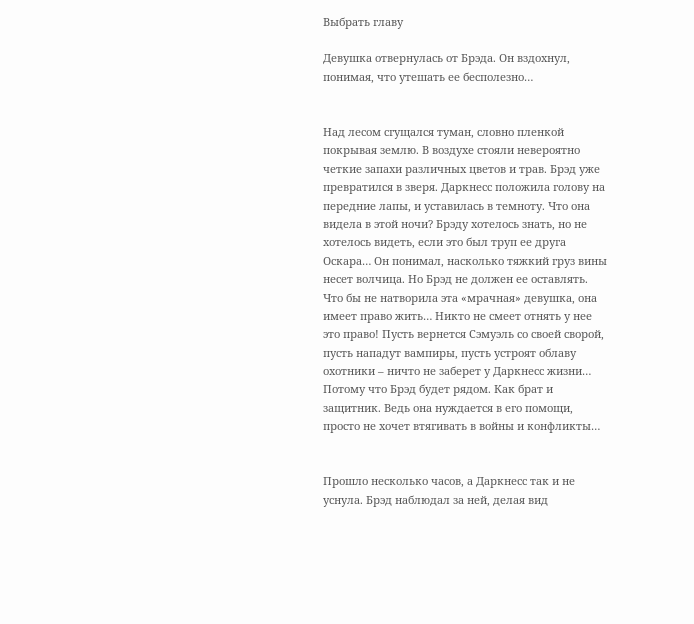Выбрать главу

Девушка отвернулась от Брэда. Он вздохнул, понимая, что утешать ее бесполезно…


Над лесом сгущался туман, словно пленкой покрывая землю. В воздухе стояли невероятно четкие запахи различных цветов и трав. Брэд уже превратился в зверя. Даркнесс положила голову на передние лапы, и уставилась в темноту. Что она видела в этой ночи? Брэду хотелось знать, но не хотелось видеть, если это был труп ее друга Оскара… Он понимал, насколько тяжкий груз вины несет волчица. Но Брэд не должен ее оставлять. Что бы не натворила эта «мрачная» девушка, она имеет право жить… Никто не смеет отнять у нее это право! Пусть вернется Сэмуэль со своей сворой, пусть нападут вампиры, пусть устроят облаву охотники – ничто не заберет у Даркнесс жизни… Потому что Брэд будет рядом. Как брат и защитник. Ведь она нуждается в его помощи, просто не хочет втягивать в войны и конфликты…


Прошло несколько часов, а Даркнесс так и не уснула. Брэд наблюдал за ней, делая вид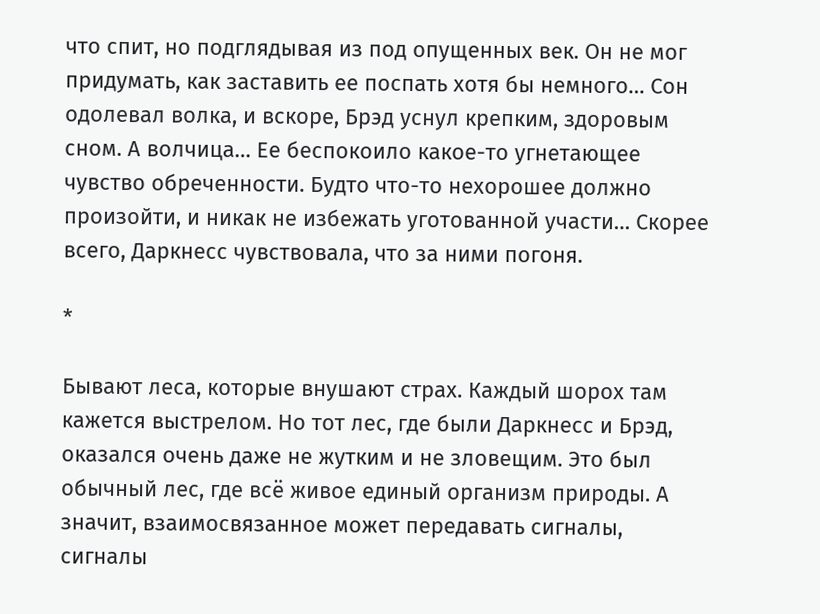что спит, но подглядывая из под опущенных век. Он не мог придумать, как заставить ее поспать хотя бы немного… Сон одолевал волка, и вскоре, Брэд уснул крепким, здоровым сном. А волчица… Ее беспокоило какое-то угнетающее чувство обреченности. Будто что-то нехорошее должно произойти, и никак не избежать уготованной участи… Скорее всего, Даркнесс чувствовала, что за ними погоня.

*

Бывают леса, которые внушают страх. Каждый шорох там кажется выстрелом. Но тот лес, где были Даркнесс и Брэд, оказался очень даже не жутким и не зловещим. Это был обычный лес, где всё живое единый организм природы. А значит, взаимосвязанное может передавать сигналы, сигналы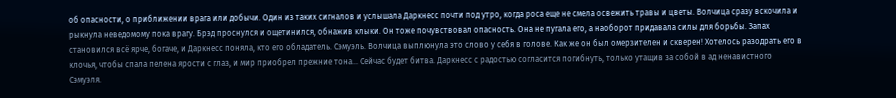об опасности, о приближении врага или добычи. Один из таких сигналов и услышала Даркнесс почти под утро, когда роса еще не смела освежить травы и цветы. Волчица сразу вскочила и рыкнула неведомому пока врагу. Брэд проснулся и ощетинился, обнажив клыки. Он тоже почувствовал опасность. Она не пугала его, а наоборот придавала силы для борьбы. Запах становился всё ярче, богаче, и Даркнесс поняла, кто его обладатель. Сэмуэль. Волчица выплюнула это слово у себя в голове. Как же он был омерзителен и скверен! Хотелось разодрать его в клочья, чтобы спала пелена ярости с глаз, и мир приобрел прежние тона… Сейчас будет битва. Даркнесс с радостью согласится погибнуть, только утащив за собой в ад ненавистного Сэмуэля.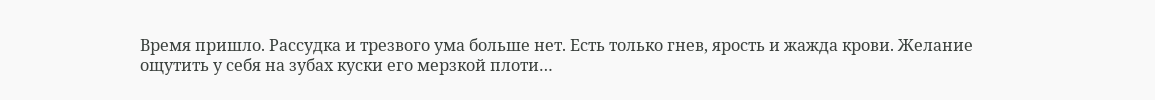Время пришло. Рассудка и трезвого ума больше нет. Есть только гнев, ярость и жажда крови. Желание ощутить у себя на зубах куски его мерзкой плоти…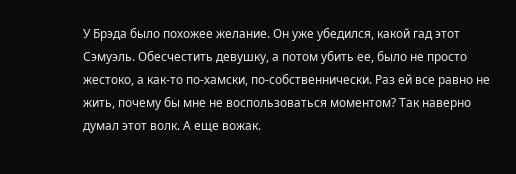У Брэда было похожее желание. Он уже убедился, какой гад этот Сэмуэль. Обесчестить девушку, а потом убить ее, было не просто жестоко, а как-то по-хамски, по-собственнически. Раз ей все равно не жить, почему бы мне не воспользоваться моментом? Так наверно думал этот волк. А еще вожак.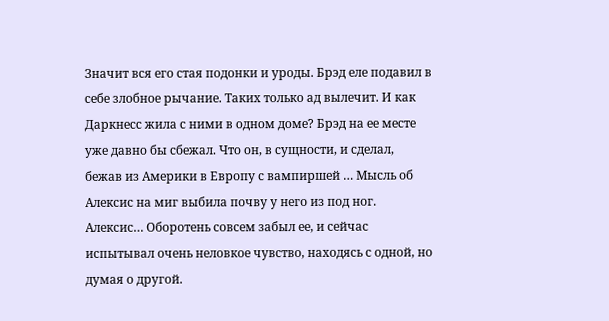Значит вся его стая подонки и уроды. Брэд еле подавил в себе злобное рычание. Таких только ад вылечит. И как Даркнесс жила с ними в одном доме? Брэд на ее месте уже давно бы сбежал. Что он, в сущности, и сделал, бежав из Америки в Европу с вампиршей … Мысль об Алексис на миг выбила почву у него из под ног. Алексис… Оборотень совсем забыл ее, и сейчас испытывал очень неловкое чувство, находясь с одной, но думая о другой.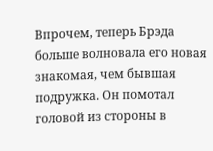Впрочем, теперь Брэда больше волновала его новая знакомая, чем бывшая подружка. Он помотал головой из стороны в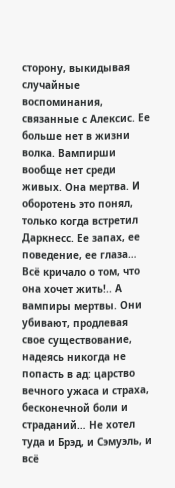сторону, выкидывая случайные воспоминания, связанные с Алексис. Ее больше нет в жизни волка. Вампирши вообще нет среди живых. Она мертва. И оборотень это понял, только когда встретил Даркнесс. Ее запах, ее поведение, ее глаза… Всё кричало о том, что она хочет жить!.. А вампиры мертвы. Они убивают, продлевая свое существование, надеясь никогда не попасть в ад: царство вечного ужаса и страха, бесконечной боли и страданий… Не хотел туда и Брэд, и Сэмуэль, и всё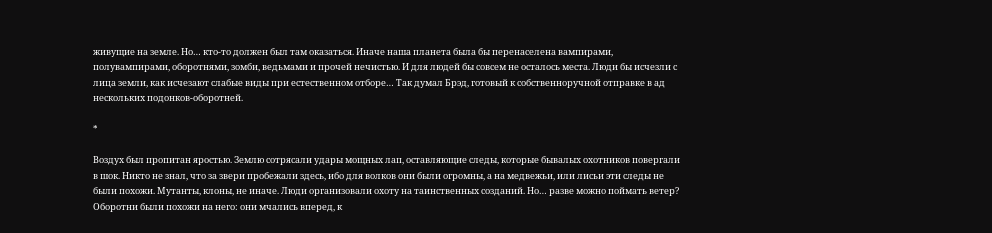живущие на земле. Но… кто-то должен был там оказаться. Иначе наша планета была бы перенаселена вампирами, полувампирами, оборотнями, зомби, ведьмами и прочей нечистью. И для людей бы совсем не осталось места. Люди бы исчезли с лица земли, как исчезают слабые виды при естественном отборе… Так думал Брэд, готовый к собственноручной отправке в ад нескольких подонков-оборотней.

*

Воздух был пропитан яростью. Землю сотрясали удары мощных лап, оставляющие следы, которые бывалых охотников повергали в шок. Никто не знал, что за звери пробежали здесь, ибо для волков они были огромны, а на медвежьи, или лисьи эти следы не были похожи. Мутанты, клоны, не иначе. Люди организовали охоту на таинственных созданий. Но… разве можно поймать ветер? Оборотни были похожи на него: они мчались вперед, к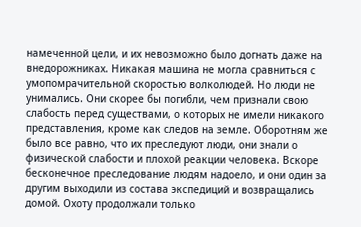намеченной цели, и их невозможно было догнать даже на внедорожниках. Никакая машина не могла сравниться с умопомрачительной скоростью волколюдей. Но люди не унимались. Они скорее бы погибли, чем признали свою слабость перед существами, о которых не имели никакого представления, кроме как следов на земле. Оборотням же было все равно, что их преследуют люди, они знали о физической слабости и плохой реакции человека. Вскоре бесконечное преследование людям надоело, и они один за другим выходили из состава экспедиций и возвращались домой. Охоту продолжали только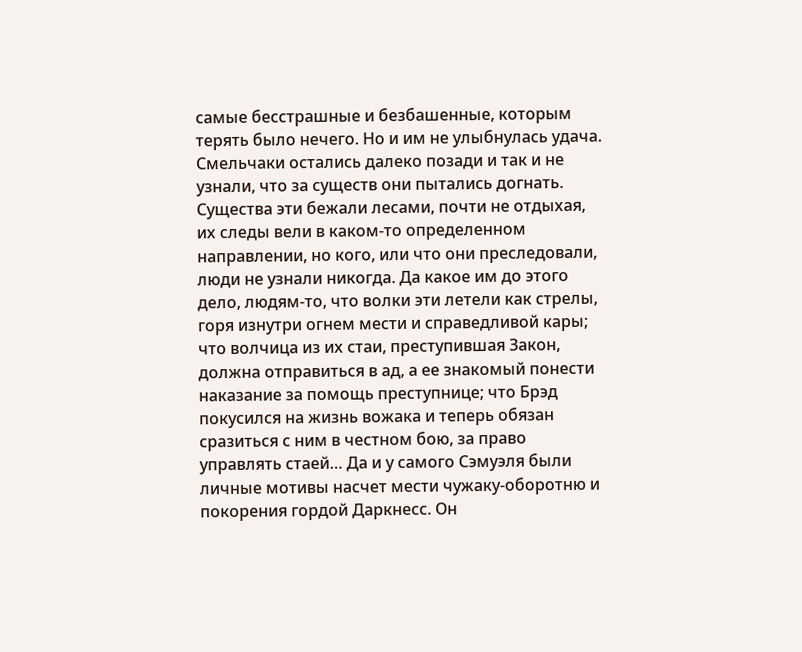самые бесстрашные и безбашенные, которым терять было нечего. Но и им не улыбнулась удача. Смельчаки остались далеко позади и так и не узнали, что за существ они пытались догнать. Существа эти бежали лесами, почти не отдыхая, их следы вели в каком-то определенном направлении, но кого, или что они преследовали, люди не узнали никогда. Да какое им до этого дело, людям-то, что волки эти летели как стрелы, горя изнутри огнем мести и справедливой кары; что волчица из их стаи, преступившая Закон, должна отправиться в ад, а ее знакомый понести наказание за помощь преступнице; что Брэд покусился на жизнь вожака и теперь обязан сразиться с ним в честном бою, за право управлять стаей… Да и у самого Сэмуэля были личные мотивы насчет мести чужаку-оборотню и покорения гордой Даркнесс. Он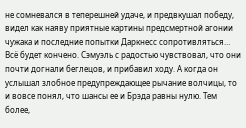не сомневался в теперешней удаче, и предвкушал победу, видел как наяву приятные картины предсмертной агонии чужака и последние попытки Даркнесс сопротивляться… Всё будет кончено. Сэмуэль с радостью чувствовал, что они почти догнали беглецов, и прибавил ходу. А когда он услышал злобное предупреждающее рычание волчицы, то и вовсе понял, что шансы ее и Брэда равны нулю. Тем более,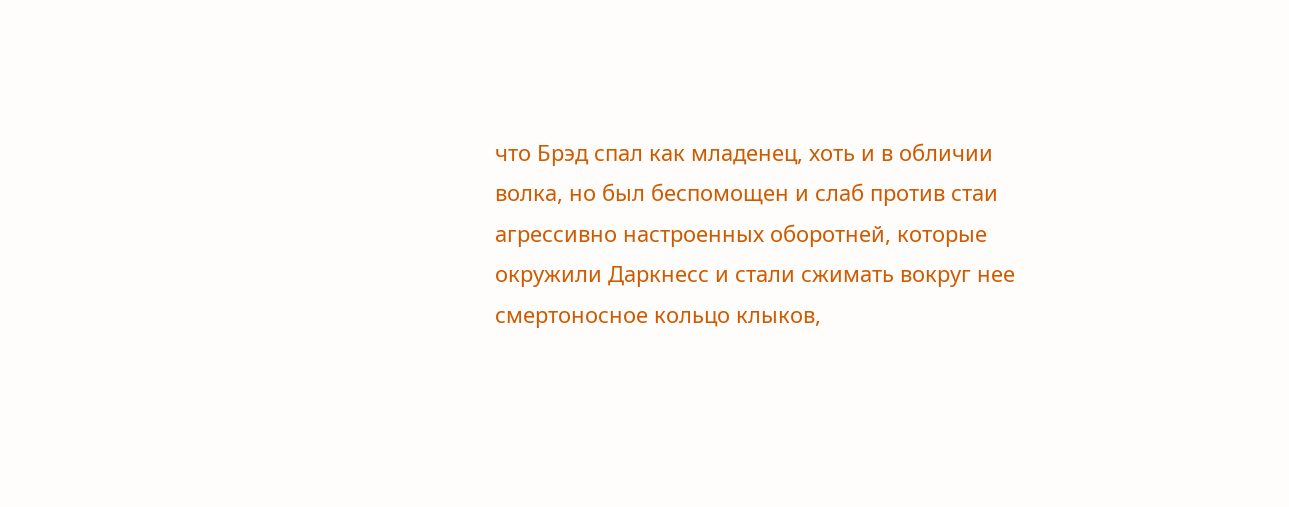что Брэд спал как младенец, хоть и в обличии волка, но был беспомощен и слаб против стаи агрессивно настроенных оборотней, которые окружили Даркнесс и стали сжимать вокруг нее смертоносное кольцо клыков,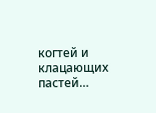когтей и клацающих пастей…